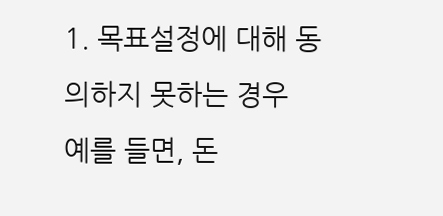1. 목표설정에 대해 동의하지 못하는 경우
예를 들면, 돈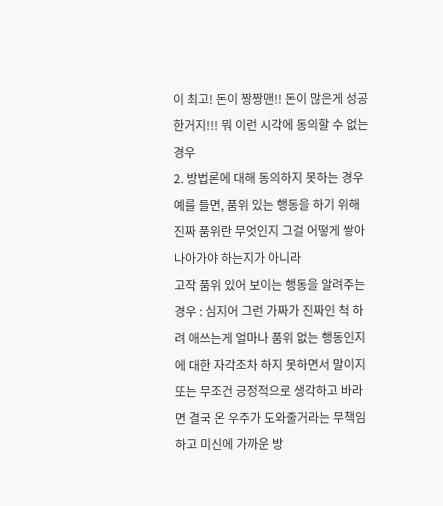이 최고! 돈이 짱짱맨!! 돈이 많은게 성공한거지!!! 뭐 이런 시각에 동의할 수 없는 경우
2. 방법론에 대해 동의하지 못하는 경우
예를 들면, 품위 있는 행동을 하기 위해 진짜 품위란 무엇인지 그걸 어떻게 쌓아나아가야 하는지가 아니라
고작 품위 있어 보이는 행동을 알려주는 경우 : 심지어 그런 가짜가 진짜인 척 하려 애쓰는게 얼마나 품위 없는 행동인지에 대한 자각조차 하지 못하면서 말이지
또는 무조건 긍정적으로 생각하고 바라면 결국 온 우주가 도와줄거라는 무책임하고 미신에 가까운 방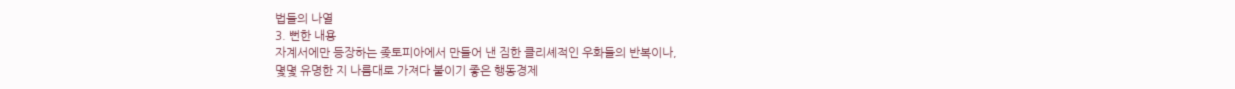법들의 나열
3. 뻔한 내용
자계서에만 등장하는 좆토피아에서 만들어 낸 짐한 클리셰적인 우화들의 반복이나,
몇몇 유명한 지 나름대로 가져다 붙이기 좋은 행동경제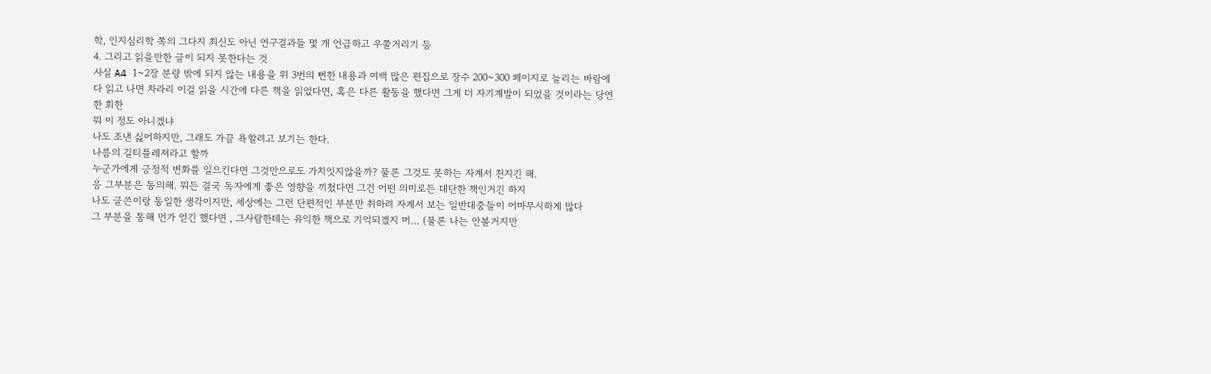학, 인지심리학 쪽의 그다지 최신도 아닌 연구결과들 몇 개 언급하고 우쭐거리기 등
4. 그리고 읽을만한 글이 되지 못한다는 것
사실 A4 1~2장 분량 밖에 되지 않는 내용을 위 3번의 뻔한 내용과 여백 많은 편집으로 장수 200~300 페이지로 늘리는 바람에
다 읽고 나면 차라리 이걸 읽을 시간에 다른 책을 읽었다면, 혹은 다른 활동을 했다면 그게 더 자기계발이 되었을 것이라는 당연한 회한
뭐 이 정도 아니겠냐
나도 조낸 싫어하지만, 그래도 가끔 욕할려고 보기는 한다.
나름의 길티플레져라고 할까
누군가에게 긍정적 변화를 일으킨다면 그것만으로도 가치잇지않을까? 물론 그것도 못하는 자계서 천지긴 해.
응 그부분은 동의해. 뭐든 결국 독자에게 좋은 영향을 끼쳤다면 그건 어떤 의미로든 대단한 책인거긴 하지
나도 글쓴이랑 동일한 생각이지만, 세상에는 그런 단편적인 부분만 취하려 자계서 보는 일반대중들이 어마무시하게 많다
그 부분을 통해 먼가 얻긴 했다면 , 그사람한테는 유익한 책으로 기억되겠지 머... (물론 나는 안볼거지만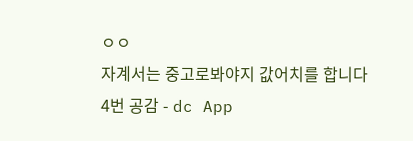ㅇㅇ
자계서는 중고로봐야지 값어치를 합니다
4번 공감 - dc App